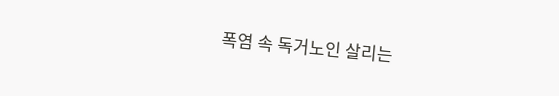폭염 속 독거노인 살리는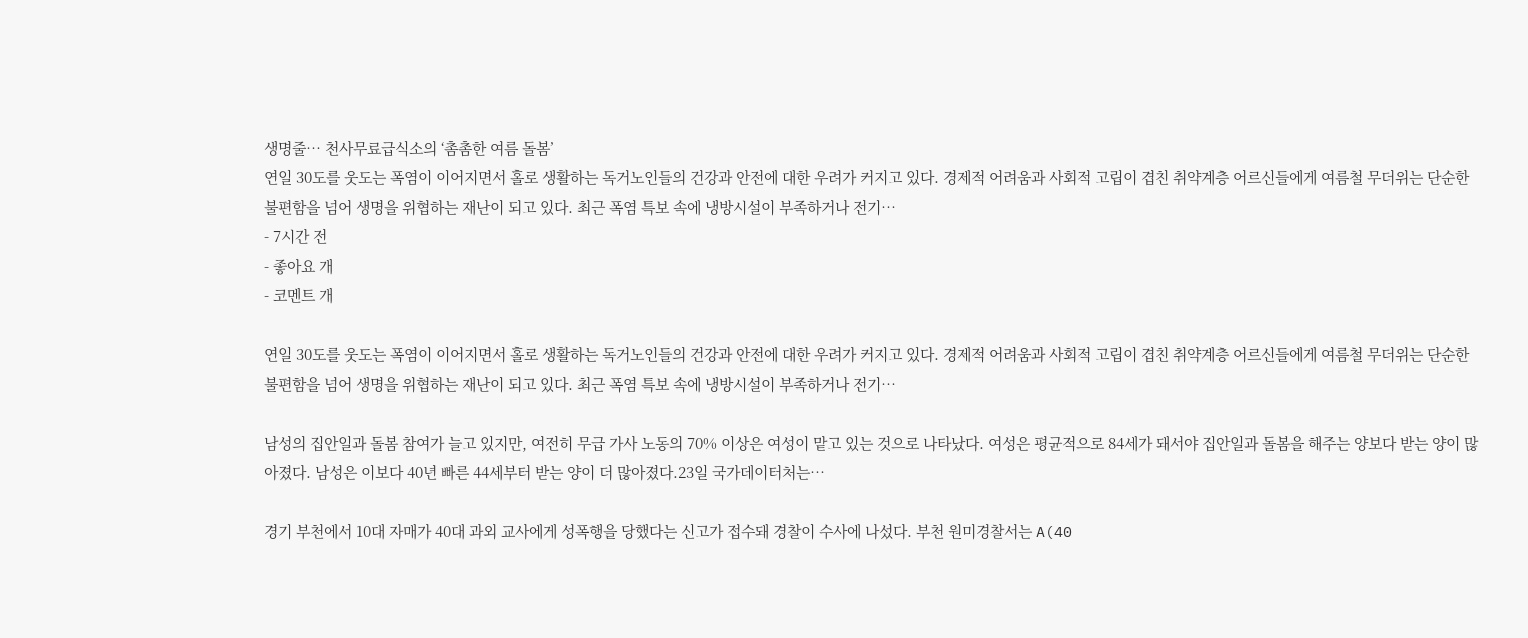생명줄… 천사무료급식소의 ‘촘촘한 여름 돌봄’
연일 30도를 웃도는 폭염이 이어지면서 홀로 생활하는 독거노인들의 건강과 안전에 대한 우려가 커지고 있다. 경제적 어려움과 사회적 고립이 겹친 취약계층 어르신들에게 여름철 무더위는 단순한 불편함을 넘어 생명을 위협하는 재난이 되고 있다. 최근 폭염 특보 속에 냉방시설이 부족하거나 전기…
- 7시간 전
- 좋아요 개
- 코멘트 개

연일 30도를 웃도는 폭염이 이어지면서 홀로 생활하는 독거노인들의 건강과 안전에 대한 우려가 커지고 있다. 경제적 어려움과 사회적 고립이 겹친 취약계층 어르신들에게 여름철 무더위는 단순한 불편함을 넘어 생명을 위협하는 재난이 되고 있다. 최근 폭염 특보 속에 냉방시설이 부족하거나 전기…

남성의 집안일과 돌봄 참여가 늘고 있지만, 여전히 무급 가사 노동의 70% 이상은 여성이 맡고 있는 것으로 나타났다. 여성은 평균적으로 84세가 돼서야 집안일과 돌봄을 해주는 양보다 받는 양이 많아졌다. 남성은 이보다 40년 빠른 44세부터 받는 양이 더 많아졌다.23일 국가데이터처는…

경기 부천에서 10대 자매가 40대 과외 교사에게 성폭행을 당했다는 신고가 접수돼 경찰이 수사에 나섰다. 부천 원미경찰서는 A(40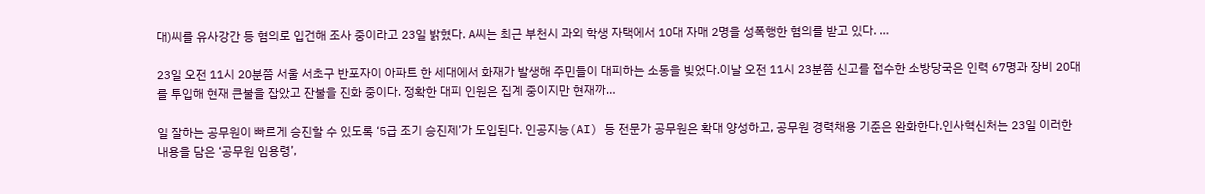대)씨를 유사강간 등 혐의로 입건해 조사 중이라고 23일 밝혔다. A씨는 최근 부천시 과외 학생 자택에서 10대 자매 2명을 성폭행한 혐의를 받고 있다. …

23일 오전 11시 20분쯤 서울 서초구 반포자이 아파트 한 세대에서 화재가 발생해 주민들이 대피하는 소동을 빚었다.이날 오전 11시 23분쯤 신고를 접수한 소방당국은 인력 67명과 장비 20대를 투입해 현재 큰불을 잡았고 잔불을 진화 중이다. 정확한 대피 인원은 집계 중이지만 현재까…

일 잘하는 공무원이 빠르게 승진할 수 있도록 ‘5급 조기 승진제’가 도입된다. 인공지능(AI) 등 전문가 공무원은 확대 양성하고, 공무원 경력채용 기준은 완화한다.인사혁신처는 23일 이러한 내용을 담은 ‘공무원 임용령’,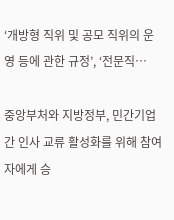‘개방형 직위 및 공모 직위의 운영 등에 관한 규정’, ‘전문직…

중앙부처와 지방정부, 민간기업 간 인사 교류 활성화를 위해 참여자에게 승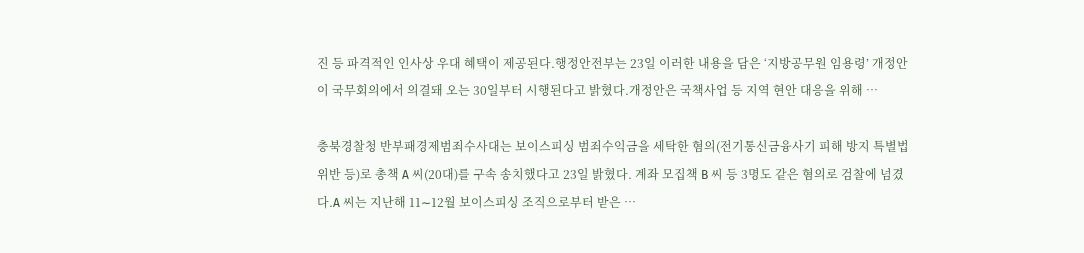진 등 파격적인 인사상 우대 혜택이 제공된다.행정안전부는 23일 이러한 내용을 담은 ‘지방공무원 임용령’ 개정안이 국무회의에서 의결돼 오는 30일부터 시행된다고 밝혔다.개정안은 국책사업 등 지역 현안 대응을 위해 …

충북경찰청 반부패경제범죄수사대는 보이스피싱 범죄수익금을 세탁한 혐의(전기통신금융사기 피해 방지 특별법 위반 등)로 총책 A 씨(20대)를 구속 송치했다고 23일 밝혔다. 계좌 모집책 B 씨 등 3명도 같은 혐의로 검찰에 넘겼다.A 씨는 지난해 11∼12월 보이스피싱 조직으로부터 받은 …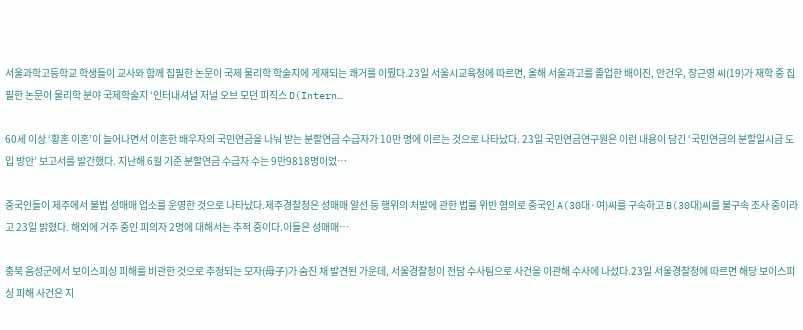서울과학고등학교 학생들이 교사와 함께 집필한 논문이 국제 물리학 학술지에 게재되는 쾌거를 이뤘다.23일 서울시교육청에 따르면, 올해 서울과고를 졸업한 배이진, 안건우, 장근영 씨(19)가 재학 중 집필한 논문이 물리학 분야 국제학술지 ‘인터내셔널 저널 오브 모던 피직스 D(Intern…

60세 이상 ‘황혼 이혼’이 늘어나면서 이혼한 배우자의 국민연금을 나눠 받는 분할연금 수급자가 10만 명에 이르는 것으로 나타났다. 23일 국민연금연구원은 이런 내용이 담긴 ‘국민연금의 분할일시금 도입 방안’ 보고서를 발간했다. 지난해 6월 기준 분할연금 수급자 수는 9만9818명이었…

중국인들이 제주에서 불법 성매매 업소를 운영한 것으로 나타났다.제주경찰청은 성매매 알선 등 행위의 처발에 관한 법률 위반 혐의로 중국인 A(30대·여)씨를 구속하고 B(30대)씨를 불구속 조사 중이라고 23일 밝혔다. 해외에 거주 중인 피의자 2명에 대해서는 추적 중이다.이들은 성매매…

충북 음성군에서 보이스피싱 피해를 비관한 것으로 추정되는 모자(母子)가 숨진 채 발견된 가운데, 서울경찰청이 전담 수사팀으로 사건을 이관해 수사에 나섰다.23일 서울경찰청에 따르면 해당 보이스피싱 피해 사건은 지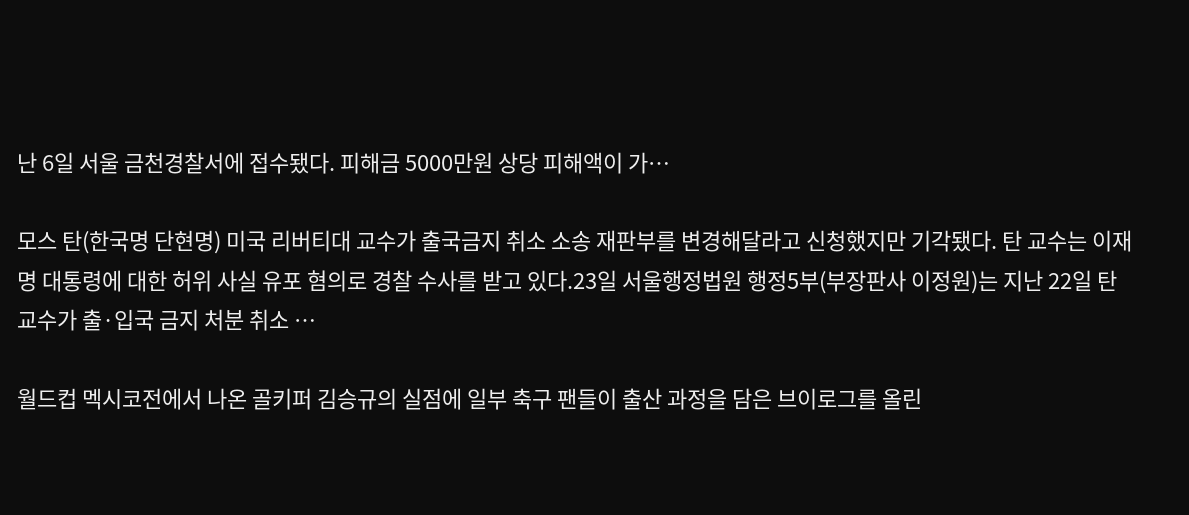난 6일 서울 금천경찰서에 접수됐다. 피해금 5000만원 상당 피해액이 가…

모스 탄(한국명 단현명) 미국 리버티대 교수가 출국금지 취소 소송 재판부를 변경해달라고 신청했지만 기각됐다. 탄 교수는 이재명 대통령에 대한 허위 사실 유포 혐의로 경찰 수사를 받고 있다.23일 서울행정법원 행정5부(부장판사 이정원)는 지난 22일 탄 교수가 출·입국 금지 처분 취소 …

월드컵 멕시코전에서 나온 골키퍼 김승규의 실점에 일부 축구 팬들이 출산 과정을 담은 브이로그를 올린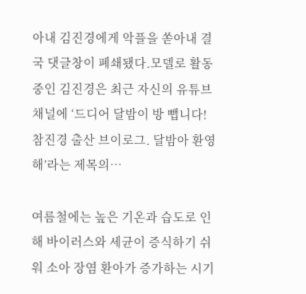아내 김진경에게 악플을 쏟아내 결국 댓글창이 폐쇄됐다.모델로 활동 중인 김진경은 최근 자신의 유튜브 채널에 ‘드디어 달밤이 방 뺍니다! 참진경 출산 브이로그. 달밤아 환영해’라는 제목의…

여름철에는 높은 기온과 습도로 인해 바이러스와 세균이 증식하기 쉬워 소아 장염 환아가 증가하는 시기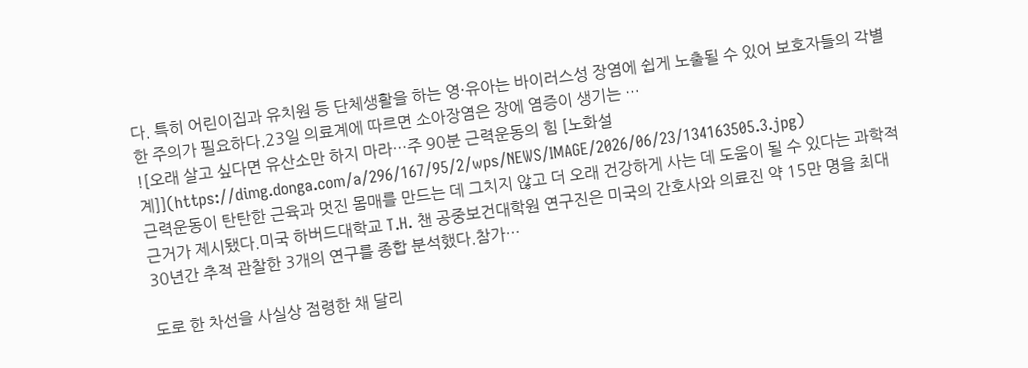다. 특히 어린이집과 유치원 등 단체생활을 하는 영·유아는 바이러스성 장염에 쉽게 노출될 수 있어 보호자들의 각별한 주의가 필요하다.23일 의료계에 따르면 소아장염은 장에 염증이 생기는 …
![오래 살고 싶다면 유산소만 하지 마라…주 90분 근력운동의 힘 [노화설계]](https://dimg.donga.com/a/296/167/95/2/wps/NEWS/IMAGE/2026/06/23/134163505.3.jpg)
근력운동이 탄탄한 근육과 멋진 몸매를 만드는 데 그치지 않고 더 오래 건강하게 사는 데 도움이 될 수 있다는 과학적 근거가 제시됐다.미국 하버드대학교 T.H. 챈 공중보건대학원 연구진은 미국의 간호사와 의료진 약 15만 명을 최대 30년간 추적 관찰한 3개의 연구를 종합 분석했다.참가…

도로 한 차선을 사실상 점령한 채 달리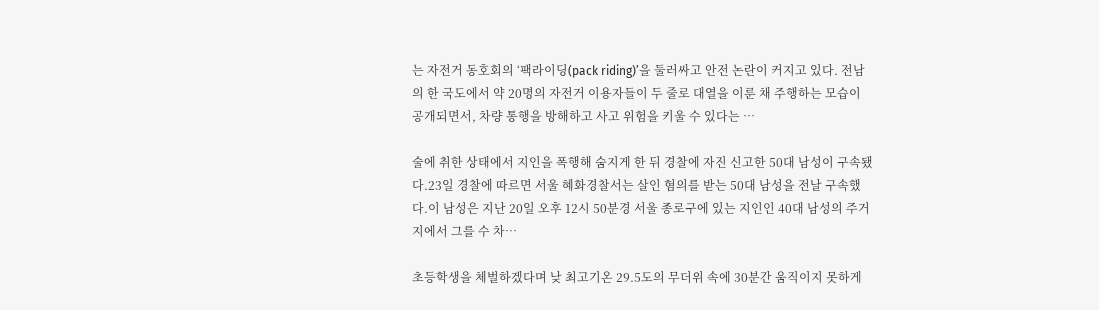는 자전거 동호회의 ‘팩라이딩(pack riding)’을 둘러싸고 안전 논란이 커지고 있다. 전남의 한 국도에서 약 20명의 자전거 이용자들이 두 줄로 대열을 이룬 채 주행하는 모습이 공개되면서, 차량 통행을 방해하고 사고 위험을 키울 수 있다는 …

술에 취한 상태에서 지인을 폭행해 숨지게 한 뒤 경찰에 자진 신고한 50대 남성이 구속됐다.23일 경찰에 따르면 서울 혜화경찰서는 살인 혐의를 받는 50대 남성을 전날 구속했다.이 남성은 지난 20일 오후 12시 50분경 서울 종로구에 있는 지인인 40대 남성의 주거지에서 그를 수 차…

초등학생을 체벌하겠다며 낮 최고기온 29.5도의 무더위 속에 30분간 움직이지 못하게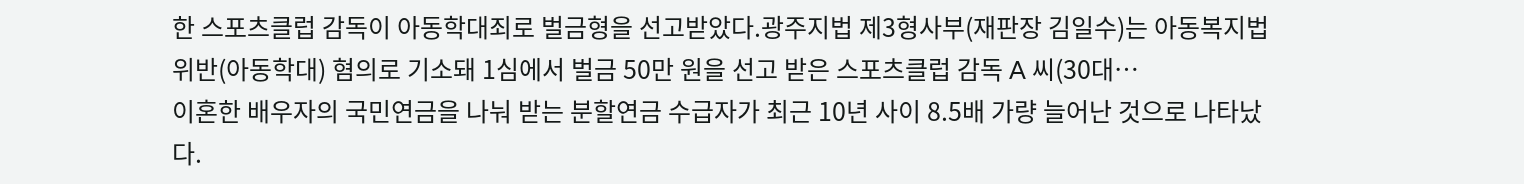한 스포츠클럽 감독이 아동학대죄로 벌금형을 선고받았다.광주지법 제3형사부(재판장 김일수)는 아동복지법 위반(아동학대) 혐의로 기소돼 1심에서 벌금 50만 원을 선고 받은 스포츠클럽 감독 A 씨(30대…
이혼한 배우자의 국민연금을 나눠 받는 분할연금 수급자가 최근 10년 사이 8.5배 가량 늘어난 것으로 나타났다.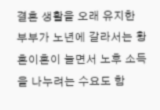결혼 생활을 오래 유지한 부부가 노년에 갈라서는 황혼이혼이 늘면서 노후 소득을 나누려는 수요도 함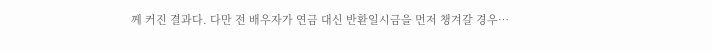께 커진 결과다. 다만 전 배우자가 연금 대신 반환일시금을 먼저 챙겨갈 경우…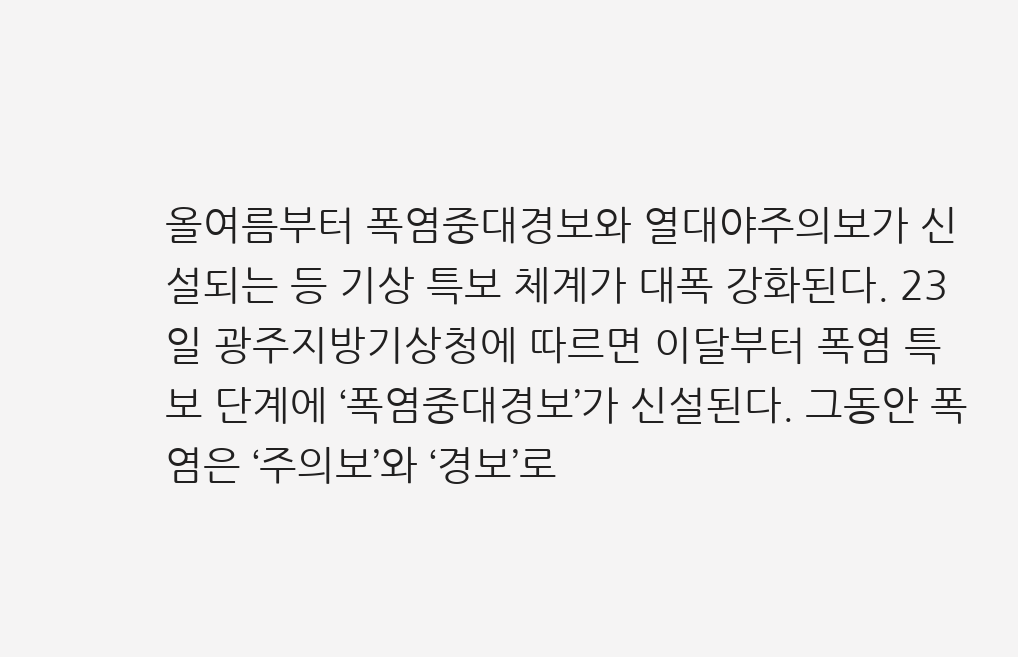올여름부터 폭염중대경보와 열대야주의보가 신설되는 등 기상 특보 체계가 대폭 강화된다. 23일 광주지방기상청에 따르면 이달부터 폭염 특보 단계에 ‘폭염중대경보’가 신설된다. 그동안 폭염은 ‘주의보’와 ‘경보’로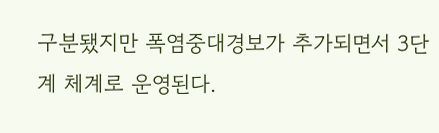구분됐지만 폭염중대경보가 추가되면서 3단계 체계로 운영된다.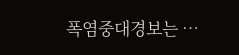폭염중대경보는 …